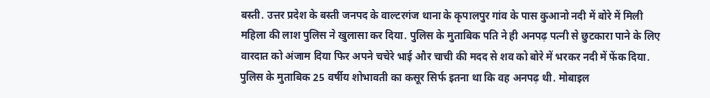बस्ती. उत्तर प्रदेश के बस्ती जनपद के वाल्टरगंज थाना के कृपालपुर गांव के पास कुआनो नदी में बोरे में मिली महिला की लाश पुलिस ने खुलासा कर दिया. पुलिस के मुताबिक पति ने ही अनपढ़ पत्नी से छुटकारा पाने के लिए वारदात को अंजाम दिया फिर अपने चचेरे भाई और चाची की मदद से शव को बोरे में भरकर नदी में फेंक दिया. पुलिस के मुताबिक 25 वर्षीय शोभावती का कसूर सिर्फ इतना था कि वह अनपढ़ थी. मोबाइल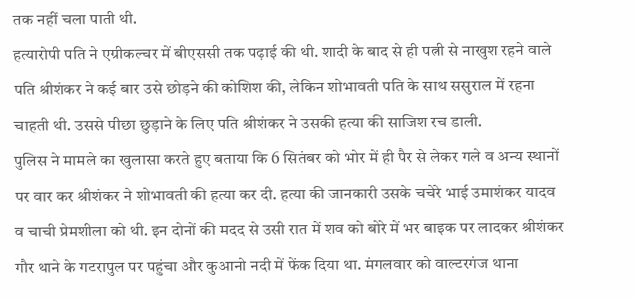तक नहीं चला पाती थी.
हत्यारोपी पति ने एग्रीकल्चर में बीएससी तक पढ़ाई की थी. शादी के बाद से ही पत्नी से नाखुश रहने वाले पति श्रीशंकर ने कई बार उसे छोड़ने की कोशिश की, लेकिन शोभावती पति के साथ ससुराल में रहना चाहती थी. उससे पीछा छुड़ाने के लिए पति श्रीशंकर ने उसकी हत्या की साजिश रच डाली.
पुलिस ने मामले का खुलासा करते हुए बताया कि 6 सितंबर को भोर में ही पैर से लेकर गले व अन्य स्थानों पर वार कर श्रीशंकर ने शोभावती की हत्या कर दी. हत्या की जानकारी उसके चचेरे भाई उमाशंकर यादव व चाची प्रेमशीला को थी. इन दोनों की मदद से उसी रात में शव को बोरे में भर बाइक पर लादकर श्रीशंकर गौर थाने के गटरापुल पर पहुंचा और कुआनो नदी में फेंक दिया था. मंगलवार को वाल्टरगंज थाना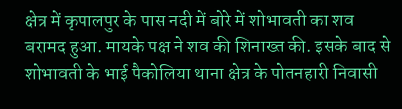क्षेत्र में कृपालपुर के पास नदी में बोरे में शोभावती का शव बरामद हुआ. मायके पक्ष ने शव की शिनाख्त की. इसके बाद से शोभावती के भाई पैकोलिया थाना क्षेत्र के पोतनहारी निवासी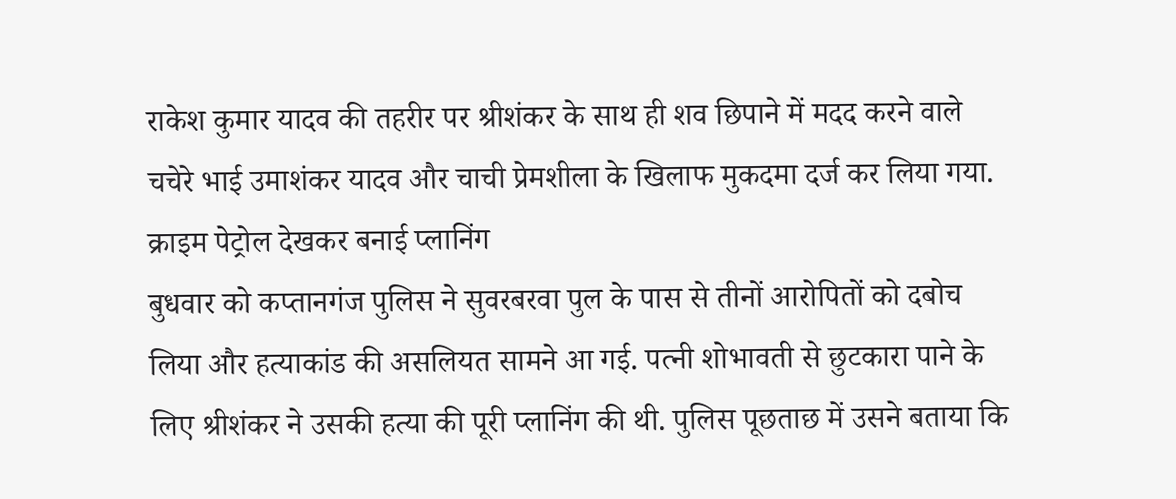राकेश कुमार यादव की तहरीर पर श्रीशंकर के साथ ही शव छिपाने में मदद करने वाले चचेरे भाई उमाशंकर यादव और चाची प्रेमशीला के खिलाफ मुकदमा दर्ज कर लिया गया.
क्राइम पेट्रोल देखकर बनाई प्लानिंग
बुधवार को कप्तानगंज पुलिस ने सुवरबरवा पुल के पास से तीनों आरोपितों को दबोच लिया और हत्याकांड की असलियत सामने आ गई. पत्नी शोभावती से छुटकारा पाने के लिए श्रीशंकर ने उसकी हत्या की पूरी प्लानिंग की थी. पुलिस पूछताछ में उसने बताया कि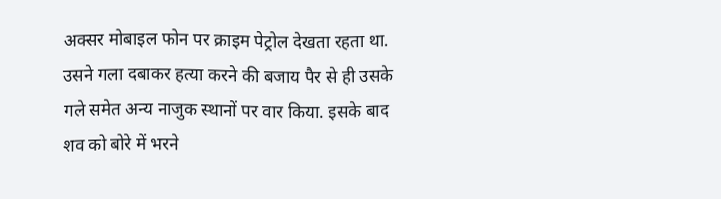अक्सर मोबाइल फोन पर क्राइम पेट्रोल देखता रहता था. उसने गला दबाकर हत्या करने की बजाय पैर से ही उसके गले समेत अन्य नाजुक स्थानों पर वार किया. इसके बाद शव को बोरे में भरने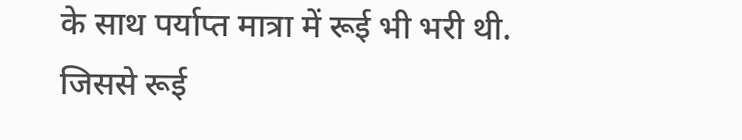के साथ पर्याप्त मात्रा में रूई भी भरी थी. जिससे रूई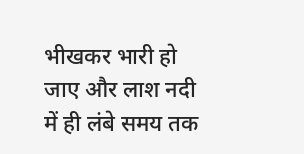भीखकर भारी हो जाए और लाश नदी में ही लंबे समय तक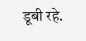डूबी रहे.